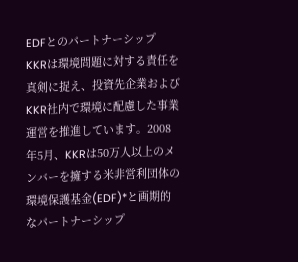EDFとのパートナーシップ
KKRは環境問題に対する責任を真剣に捉え、投資先企業およびKKR社内で環境に配慮した事業運営を推進しています。2008年5月、KKRは50万人以上のメンバーを擁する米非営利団体の環境保護基金(EDF)*と画期的なパートナーシップ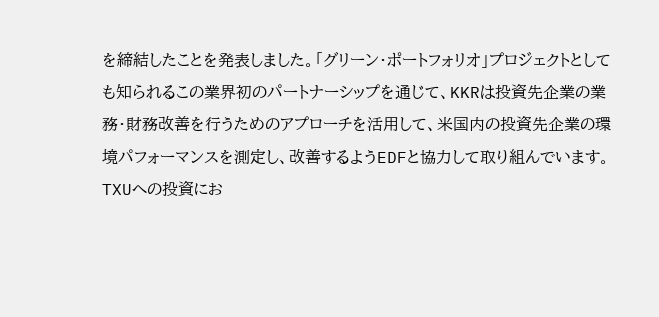を締結したことを発表しました。「グリーン・ポートフォリオ」プロジェクトとしても知られるこの業界初のパートナーシップを通じて、KKRは投資先企業の業務・財務改善を行うためのアプローチを活用して、米国内の投資先企業の環境パフォーマンスを測定し、改善するようEDFと協力して取り組んでいます。
TXUへの投資にお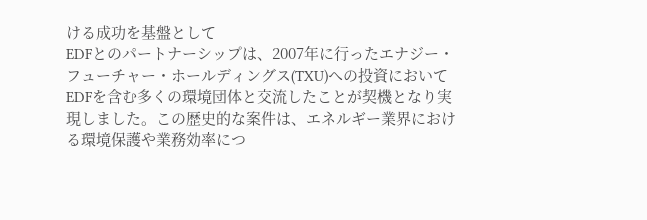ける成功を基盤として
EDFとのパートナーシップは、2007年に行ったエナジー・フューチャー・ホールディングス(TXU)への投資においてEDFを含む多くの環境団体と交流したことが契機となり実現しました。この歴史的な案件は、エネルギー業界における環境保護や業務効率につ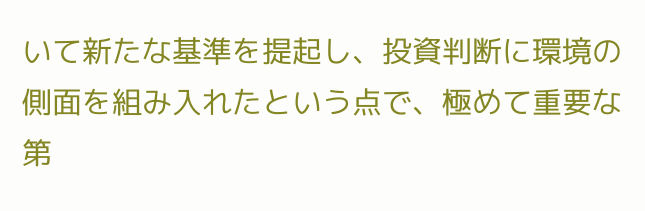いて新たな基準を提起し、投資判断に環境の側面を組み入れたという点で、極めて重要な第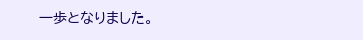一歩となりました。